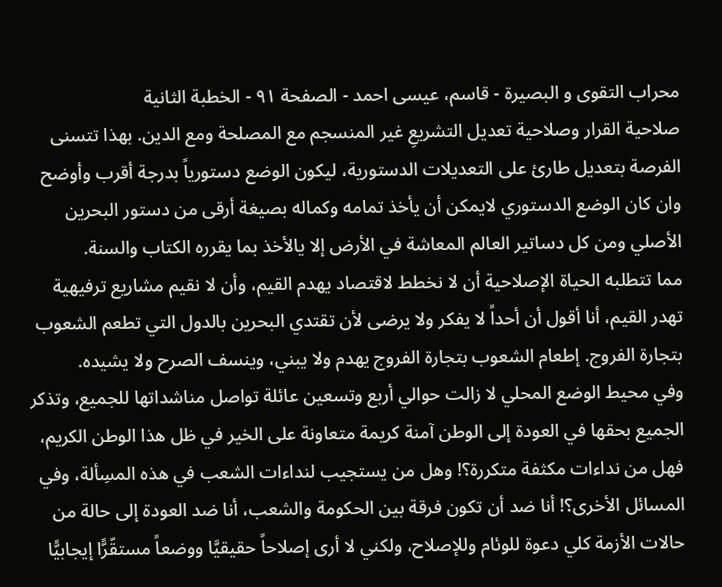محراب التقوى و البصيرة - قاسم، عيسى احمد - الصفحة ٩١ - الخطبة الثانية
صلاحية القرار وصلاحية تعديل التشريعِ غير المنسجم مع المصلحة ومع الدين. بهذا تتسنى الفرصة بتعديل طارئ على التعديلات الدستورية، ليكون الوضع دستورياً بدرجة أقرب وأوضح وان كان الوضع الدستوري لايمكن أن يأخذ تمامه وكماله بصيغة أرقى من دستور البحرين الأصلي ومن كل دساتير العالم المعاشة في الأرض إلا يالأخذ بما يقرره الكتاب والسنة.
مما تتطلبه الحياة الإصلاحية أن لا نخطط لاقتصاد يهدم القيم، وأن لا نقيم مشاريع ترفيهية تهدر القيم، أنا أقول أن أحداً لا يفكر ولا يرضى لأن تقتدي البحرين بالدول التي تطعم الشعوب بتجارة الفروج. إطعام الشعوب بتجارة الفروج يهدم ولا يبني، وينسف الصرح ولا يشيده.
وفي محيط الوضع المحلي لا زالت حوالي أربع وتسعين عائلة تواصل مناشداتها للجميع، وتذكر الجميع بحقها في العودة إلى الوطن آمنة كريمة متعاونة على الخير في ظل هذا الوطن الكريم، فهل من نداءات مكثفة متكررة؟! وهل من يستجيب لنداءات الشعب في هذه المسِألة، وفي المسائل الأخرى؟! أنا ضد أن تكون فرقة بين الحكومة والشعب، أنا ضد العودة إلى حالة من حالات الأزمة كلي دعوة للوئام وللإصلاح، ولكني لا أرى إصلاحاً حقيقيَّا ووضعاً مستقّرًّا إيجابيًّا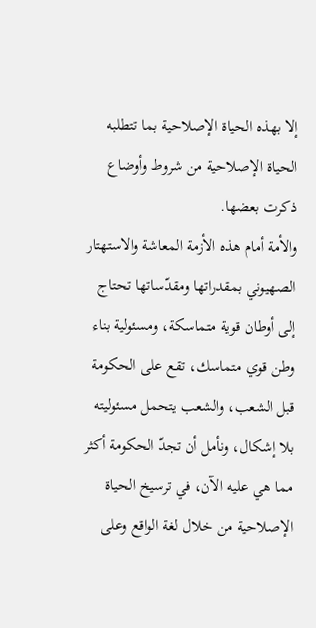إلا بهذه الحياة الإصلاحية بما تتطلبه الحياة الإصلاحية من شروط وأوضاع ذكرت بعضها.
والأمة أمام هذه الأزمة المعاشة والاستهتار الصهيوني بمقدراتها ومقدّساتها تحتاج إلى أوطان قوية متماسكة، ومسئولية بناء وطن قوي متماسك، تقع على الحكومة قبل الشعب، والشعب يتحمل مسئوليته بلا إشكال، ونأمل أن تجدّ الحكومة أكثر مما هي عليه الآن، في ترسيخ الحياة الإصلاحية من خلال لغة الواقع وعلى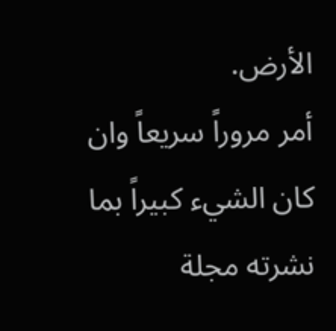الأرض.
أمر مروراً سريعاً وان كان الشيء كبيراً بما نشرته مجلة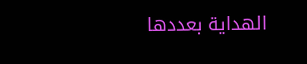الهداية بعددها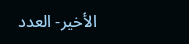الأخير- العدد